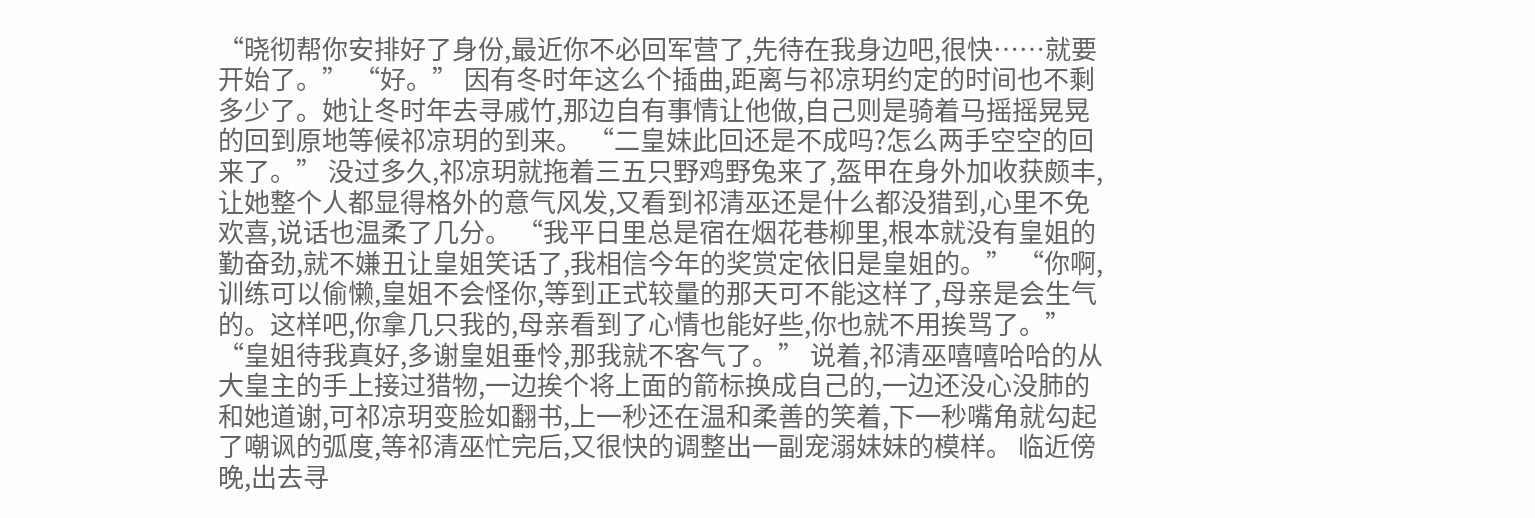“晓彻帮你安排好了身份,最近你不必回军营了,先待在我身边吧,很快……就要开始了。” “好。” 因有冬时年这么个插曲,距离与祁凉玥约定的时间也不剩多少了。她让冬时年去寻戚竹,那边自有事情让他做,自己则是骑着马摇摇晃晃的回到原地等候祁凉玥的到来。 “二皇妹此回还是不成吗?怎么两手空空的回来了。” 没过多久,祁凉玥就拖着三五只野鸡野兔来了,盔甲在身外加收获颇丰,让她整个人都显得格外的意气风发,又看到祁清巫还是什么都没猎到,心里不免欢喜,说话也温柔了几分。 “我平日里总是宿在烟花巷柳里,根本就没有皇姐的勤奋劲,就不嫌丑让皇姐笑话了,我相信今年的奖赏定依旧是皇姐的。” “你啊,训练可以偷懒,皇姐不会怪你,等到正式较量的那天可不能这样了,母亲是会生气的。这样吧,你拿几只我的,母亲看到了心情也能好些,你也就不用挨骂了。” “皇姐待我真好,多谢皇姐垂怜,那我就不客气了。” 说着,祁清巫嘻嘻哈哈的从大皇主的手上接过猎物,一边挨个将上面的箭标换成自己的,一边还没心没肺的和她道谢,可祁凉玥变脸如翻书,上一秒还在温和柔善的笑着,下一秒嘴角就勾起了嘲讽的弧度,等祁清巫忙完后,又很快的调整出一副宠溺妹妹的模样。 临近傍晚,出去寻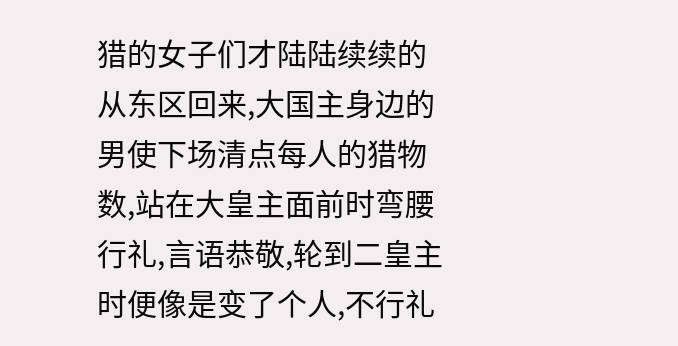猎的女子们才陆陆续续的从东区回来,大国主身边的男使下场清点每人的猎物数,站在大皇主面前时弯腰行礼,言语恭敬,轮到二皇主时便像是变了个人,不行礼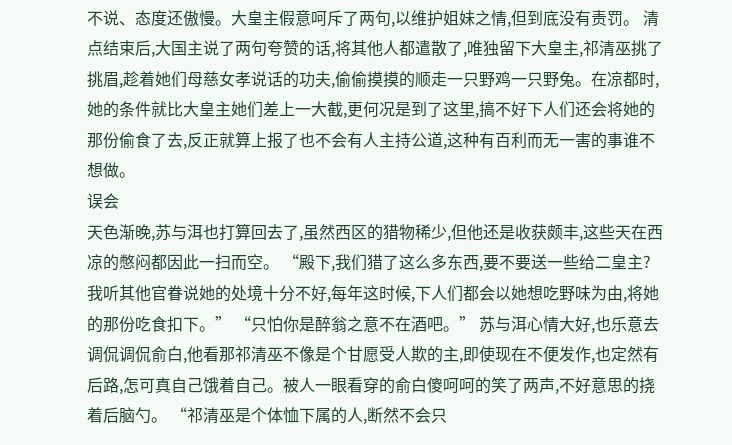不说、态度还傲慢。大皇主假意呵斥了两句,以维护姐妹之情,但到底没有责罚。 清点结束后,大国主说了两句夸赞的话,将其他人都遣散了,唯独留下大皇主,祁清巫挑了挑眉,趁着她们母慈女孝说话的功夫,偷偷摸摸的顺走一只野鸡一只野兔。在凉都时,她的条件就比大皇主她们差上一大截,更何况是到了这里,搞不好下人们还会将她的那份偷食了去,反正就算上报了也不会有人主持公道,这种有百利而无一害的事谁不想做。
误会
天色渐晚,苏与洱也打算回去了,虽然西区的猎物稀少,但他还是收获颇丰,这些天在西凉的憋闷都因此一扫而空。 “殿下,我们猎了这么多东西,要不要送一些给二皇主?我听其他官眷说她的处境十分不好,每年这时候,下人们都会以她想吃野味为由,将她的那份吃食扣下。” “只怕你是醉翁之意不在酒吧。” 苏与洱心情大好,也乐意去调侃调侃俞白,他看那祁清巫不像是个甘愿受人欺的主,即使现在不便发作,也定然有后路,怎可真自己饿着自己。被人一眼看穿的俞白傻呵呵的笑了两声,不好意思的挠着后脑勺。 “祁清巫是个体恤下属的人,断然不会只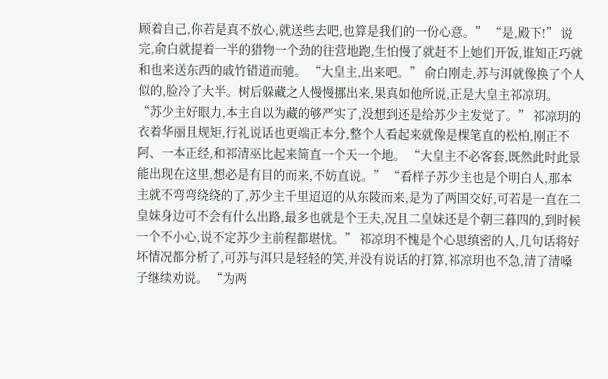顾着自己,你若是真不放心,就送些去吧,也算是我们的一份心意。” “是,殿下!” 说完,俞白就提着一半的猎物一个劲的往营地跑,生怕慢了就赶不上她们开饭,谁知正巧就和也来送东西的戚竹错道而驰。 “大皇主,出来吧。” 俞白刚走,苏与洱就像换了个人似的,脸冷了大半。树后躲藏之人慢慢挪出来,果真如他所说,正是大皇主祁凉玥。 “苏少主好眼力,本主自以为藏的够严实了,没想到还是给苏少主发觉了。” 祁凉玥的衣着华丽且规矩,行礼说话也更端正本分,整个人看起来就像是棵笔直的松柏,刚正不阿、一本正经,和祁清巫比起来简直一个天一个地。 “大皇主不必客套,既然此时此景能出现在这里,想必是有目的而来,不妨直说。” “看样子苏少主也是个明白人,那本主就不弯弯绕绕的了,苏少主千里迢迢的从东陵而来,是为了两国交好,可若是一直在二皇妹身边可不会有什么出路,最多也就是个王夫,况且二皇妹还是个朝三暮四的,到时候一个不小心,说不定苏少主前程都堪忧。” 祁凉玥不愧是个心思缜密的人,几句话将好坏情况都分析了,可苏与洱只是轻轻的笑,并没有说话的打算,祁凉玥也不急,清了清嗓子继续劝说。 “为两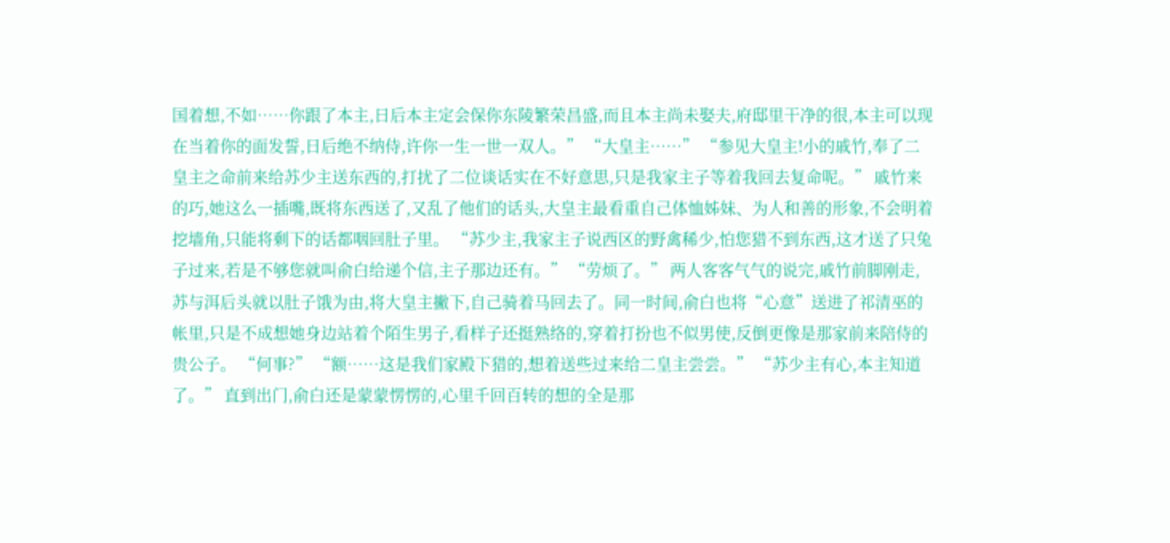国着想,不如……你跟了本主,日后本主定会保你东陵繁荣昌盛,而且本主尚未娶夫,府邸里干净的很,本主可以现在当着你的面发誓,日后绝不纳侍,许你一生一世一双人。” “大皇主……” “参见大皇主!小的戚竹,奉了二皇主之命前来给苏少主送东西的,打扰了二位谈话实在不好意思,只是我家主子等着我回去复命呢。” 戚竹来的巧,她这么一插嘴,既将东西送了,又乱了他们的话头,大皇主最看重自己体恤姊妹、为人和善的形象,不会明着挖墙角,只能将剩下的话都咽回肚子里。 “苏少主,我家主子说西区的野禽稀少,怕您猎不到东西,这才送了只兔子过来,若是不够您就叫俞白给递个信,主子那边还有。” “劳烦了。” 两人客客气气的说完,戚竹前脚刚走,苏与洱后头就以肚子饿为由,将大皇主撇下,自己骑着马回去了。同一时间,俞白也将“心意”送进了祁清巫的帐里,只是不成想她身边站着个陌生男子,看样子还挺熟络的,穿着打扮也不似男使,反倒更像是那家前来陪侍的贵公子。 “何事?” “额……这是我们家殿下猎的,想着送些过来给二皇主尝尝。” “苏少主有心,本主知道了。” 直到出门,俞白还是蒙蒙愣愣的,心里千回百转的想的全是那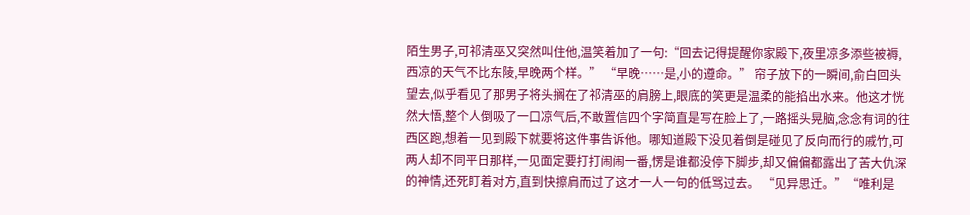陌生男子,可祁清巫又突然叫住他,温笑着加了一句:“回去记得提醒你家殿下,夜里凉多添些被褥,西凉的天气不比东陵,早晚两个样。” “早晚……是,小的遵命。” 帘子放下的一瞬间,俞白回头望去,似乎看见了那男子将头搁在了祁清巫的肩膀上,眼底的笑更是温柔的能掐出水来。他这才恍然大悟,整个人倒吸了一口凉气后,不敢置信四个字简直是写在脸上了,一路摇头晃脑,念念有词的往西区跑,想着一见到殿下就要将这件事告诉他。哪知道殿下没见着倒是碰见了反向而行的戚竹,可两人却不同平日那样,一见面定要打打闹闹一番,愣是谁都没停下脚步,却又偏偏都露出了苦大仇深的神情,还死盯着对方,直到快擦肩而过了这才一人一句的低骂过去。 “见异思迁。”“唯利是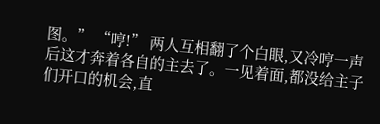图。” “哼!” 两人互相翻了个白眼,又冷哼一声后这才奔着各自的主去了。一见着面,都没给主子们开口的机会,直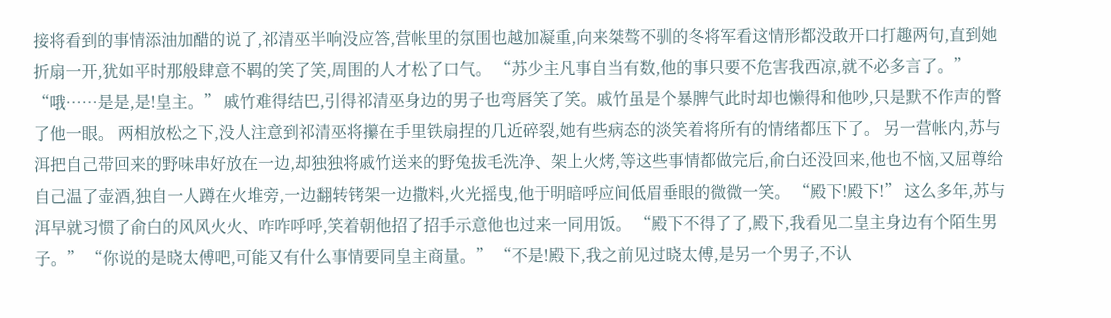接将看到的事情添油加醋的说了,祁清巫半响没应答,营帐里的氛围也越加凝重,向来桀骜不驯的冬将军看这情形都没敢开口打趣两句,直到她折扇一开,犹如平时那般肆意不羁的笑了笑,周围的人才松了口气。 “苏少主凡事自当有数,他的事只要不危害我西凉,就不必多言了。” “哦……是是,是!皇主。” 戚竹难得结巴,引得祁清巫身边的男子也弯唇笑了笑。戚竹虽是个暴脾气此时却也懒得和他吵,只是默不作声的瞥了他一眼。 两相放松之下,没人注意到祁清巫将攥在手里铁扇捏的几近碎裂,她有些病态的淡笑着将所有的情绪都压下了。 另一营帐内,苏与洱把自己带回来的野味串好放在一边,却独独将戚竹送来的野兔拔毛洗净、架上火烤,等这些事情都做完后,俞白还没回来,他也不恼,又屈尊给自己温了壶酒,独自一人蹲在火堆旁,一边翻转铐架一边撒料,火光摇曳,他于明暗呼应间低眉垂眼的微微一笑。 “殿下!殿下!” 这么多年,苏与洱早就习惯了俞白的风风火火、咋咋呼呼,笑着朝他招了招手示意他也过来一同用饭。 “殿下不得了了,殿下,我看见二皇主身边有个陌生男子。” “你说的是晓太傅吧,可能又有什么事情要同皇主商量。” “不是!殿下,我之前见过晓太傅,是另一个男子,不认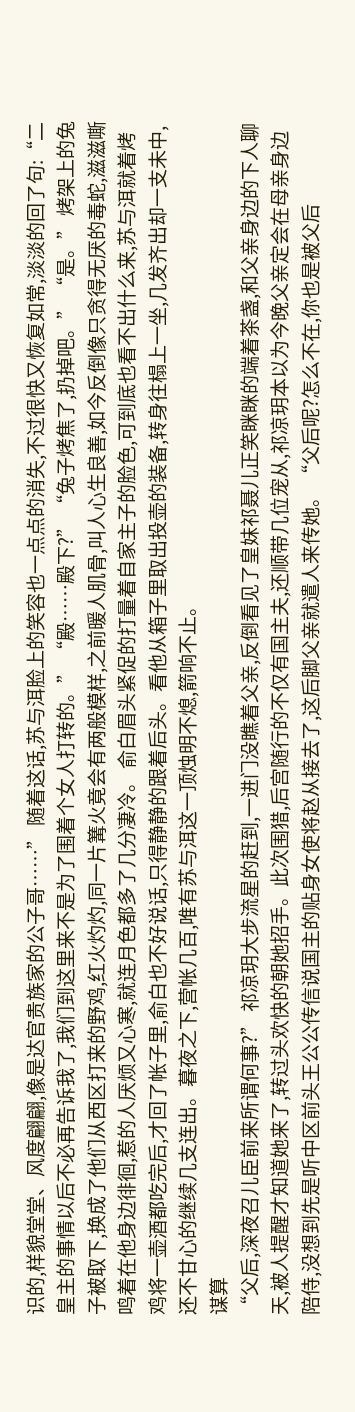识的,样貌堂堂、风度翩翩,像是达官贵族家的公子哥……” 随着这话,苏与洱脸上的笑容也一点点的消失,不过很快又恢复如常,淡淡的回了句:“二皇主的事情以后不必再告诉我了,我们到这里来不是为了围着个女人打转的。” “殿……殿下?” “兔子烤焦了,扔掉吧。” “是。” 烤架上的兔子被取下,换成了他们从西区打来的野鸡,红火灼灼,同一片篝火竟会有两般模样,之前暖人肌骨,叫人心生良善,如今反倒像只贪得无厌的毒蛇,滋滋嘶鸣着在他身边徘徊,惹的人厌烦又心寒,就连月色都多了几分凄冷。 俞白眉头紧促的打量着自家主子的脸色,可到底也看不出什么来,苏与洱就着烤鸡将一壶酒都吃完后,才回了帐子里,俞白也不好说话,只得静静的跟着后头。看他从箱子里取出投壶的装备,转身往榻上一坐,几发齐出却一支未中,还不甘心的继续几支连出。暮夜之下,营帐几百,唯有苏与洱这一顶烛明不熄,箭响不止。
谋算
“父后,深夜召儿臣前来所谓何事?” 祁凉玥大步流星的赶到,一进门没瞧着父亲,反倒看见了皇妹祁聂儿正笑眯眯的端着茶盏,和父亲身边的下人聊天,被人提醒才知道她来了,转过头欢快的朝她招手。此次围猎,后宫随行的不仅有国主夫,还顺带几位宠从,祁凉玥本以为今晚父亲定会在母亲身边陪侍,没想到先是听中区前头王公公传信说国主的贴身女使将赵从接去了,这后脚父亲就遣人来传她。 “父后呢?怎么不在,你也是被父后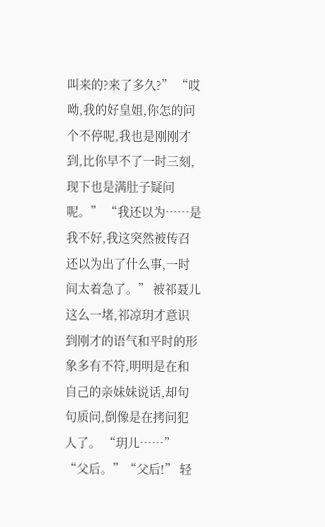叫来的?来了多久?” “哎呦,我的好皇姐,你怎的问个不停呢,我也是刚刚才到,比你早不了一时三刻,现下也是满肚子疑问呢。” “我还以为……是我不好,我这突然被传召还以为出了什么事,一时间太着急了。” 被祁聂儿这么一堵,祁凉玥才意识到刚才的语气和平时的形象多有不符,明明是在和自己的亲妹妹说话,却句句质问,倒像是在拷问犯人了。 “玥儿……” “父后。”“父后!” 轻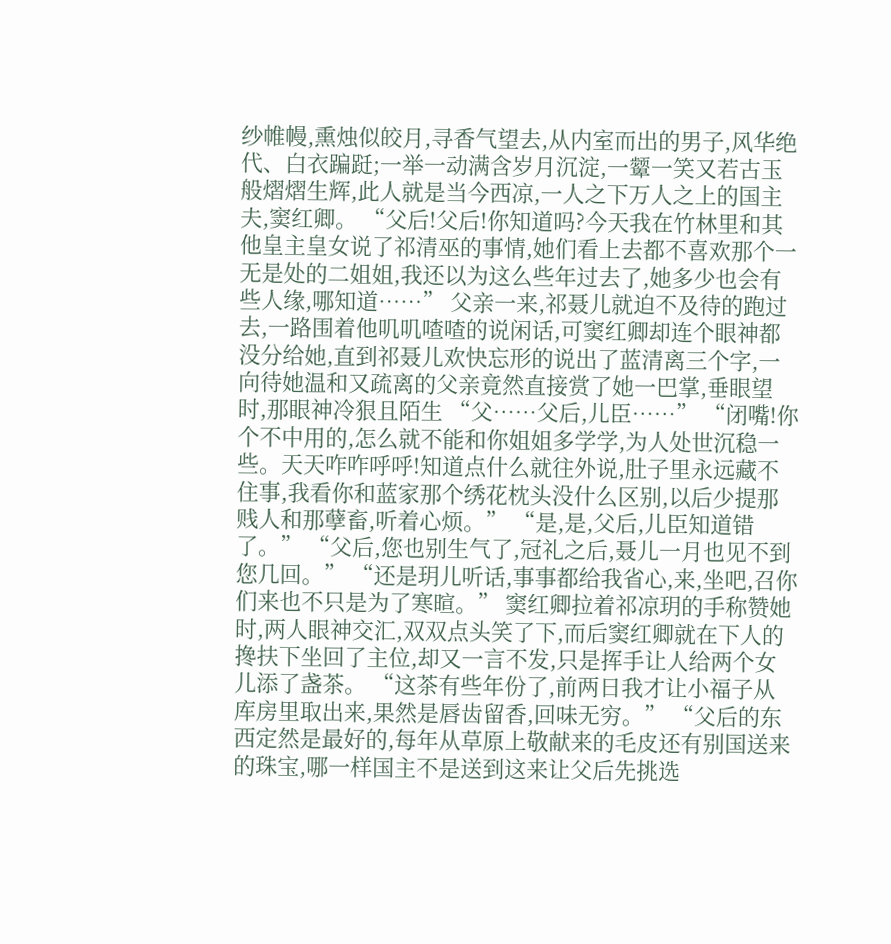纱帷幔,熏烛似皎月,寻香气望去,从内室而出的男子,风华绝代、白衣蹁跹;一举一动满含岁月沉淀,一颦一笑又若古玉般熠熠生辉,此人就是当今西凉,一人之下万人之上的国主夫,窦红卿。 “父后!父后!你知道吗?今天我在竹林里和其他皇主皇女说了祁清巫的事情,她们看上去都不喜欢那个一无是处的二姐姐,我还以为这么些年过去了,她多少也会有些人缘,哪知道……” 父亲一来,祁聂儿就迫不及待的跑过去,一路围着他叽叽喳喳的说闲话,可窦红卿却连个眼神都没分给她,直到祁聂儿欢快忘形的说出了蓝清离三个字,一向待她温和又疏离的父亲竟然直接赏了她一巴掌,垂眼望时,那眼神冷狠且陌生 “父……父后,儿臣……” “闭嘴!你个不中用的,怎么就不能和你姐姐多学学,为人处世沉稳一些。天天咋咋呼呼!知道点什么就往外说,肚子里永远藏不住事,我看你和蓝家那个绣花枕头没什么区别,以后少提那贱人和那孽畜,听着心烦。” “是,是,父后,儿臣知道错了。” “父后,您也别生气了,冠礼之后,聂儿一月也见不到您几回。” “还是玥儿听话,事事都给我省心,来,坐吧,召你们来也不只是为了寒暄。” 窦红卿拉着祁凉玥的手称赞她时,两人眼神交汇,双双点头笑了下,而后窦红卿就在下人的搀扶下坐回了主位,却又一言不发,只是挥手让人给两个女儿添了盏茶。 “这茶有些年份了,前两日我才让小福子从库房里取出来,果然是唇齿留香,回味无穷。” “父后的东西定然是最好的,每年从草原上敬献来的毛皮还有别国送来的珠宝,哪一样国主不是送到这来让父后先挑选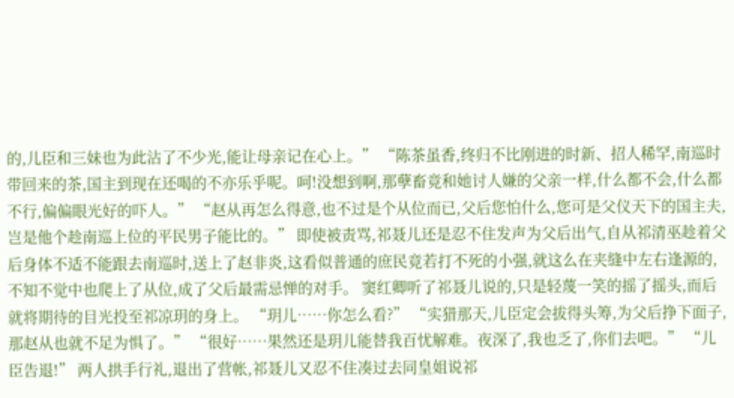的,儿臣和三妹也为此沾了不少光,能让母亲记在心上。” “陈茶虽香,终归不比刚进的时新、招人稀罕,南巡时带回来的茶,国主到现在还喝的不亦乐乎呢。呵!没想到啊,那孽畜竟和她讨人嫌的父亲一样,什么都不会,什么都不行,偏偏眼光好的吓人。” “赵从再怎么得意,也不过是个从位而已,父后您怕什么,您可是父仪天下的国主夫,岂是他个趁南巡上位的平民男子能比的。” 即使被责骂,祁聂儿还是忍不住发声为父后出气,自从祁清巫趁着父后身体不适不能跟去南巡时,送上了赵非炎,这看似普通的庶民竟若打不死的小强,就这么在夹缝中左右逢源的,不知不觉中也爬上了从位,成了父后最需忌惮的对手。 窦红卿听了祁聂儿说的,只是轻蔑一笑的摇了摇头,而后就将期待的目光投至祁凉玥的身上。 “玥儿……你怎么看?” “实猎那天,儿臣定会拔得头筹,为父后挣下面子,那赵从也就不足为惧了。” “很好……果然还是玥儿能替我百忧解难。夜深了,我也乏了,你们去吧。” “儿臣告退!” 两人拱手行礼,退出了营帐,祁聂儿又忍不住凑过去同皇姐说祁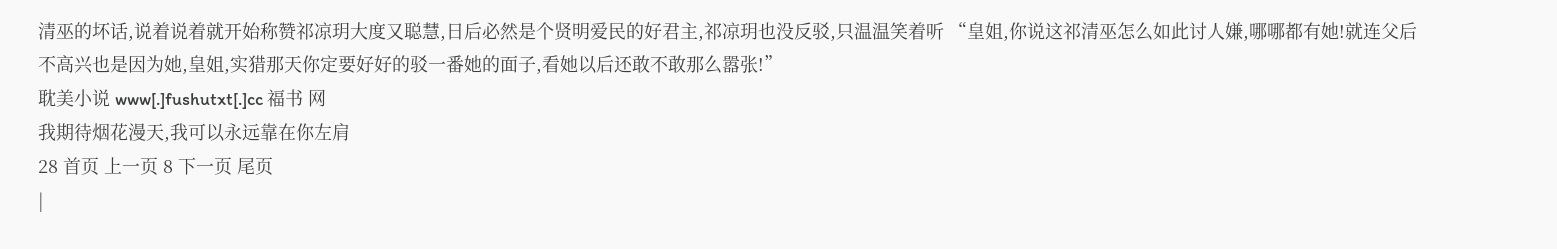清巫的坏话,说着说着就开始称赞祁凉玥大度又聪慧,日后必然是个贤明爱民的好君主,祁凉玥也没反驳,只温温笑着听 “皇姐,你说这祁清巫怎么如此讨人嫌,哪哪都有她!就连父后不高兴也是因为她,皇姐,实猎那天你定要好好的驳一番她的面子,看她以后还敢不敢那么嚣张!”
耽美小说 www[.]fushutxt[.]cc 福书 网
我期待烟花漫天,我可以永远靠在你左肩
28 首页 上一页 8 下一页 尾页
|